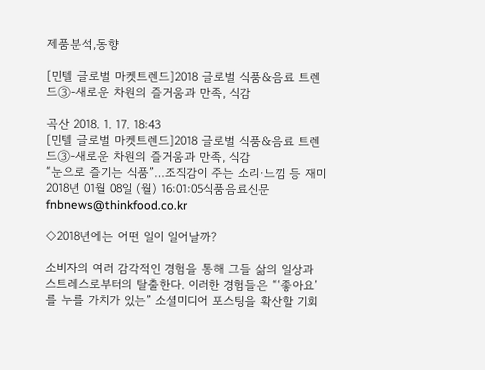제품분석,동향

[민텔 글로벌 마켓트렌드]2018 글로벌 식품&음료 트렌드③-새로운 차원의 즐거움과 만족, 식감

곡산 2018. 1. 17. 18:43
[민텔 글로벌 마켓트렌드]2018 글로벌 식품&음료 트렌드③-새로운 차원의 즐거움과 만족, 식감
“눈으로 즐기는 식품”…조직감이 주는 소리·느낌 등 재미
2018년 01월 08일 (월) 16:01:05식품음료신문 fnbnews@thinkfood.co.kr

◇2018년에는 어떤 일이 일어날까?

소비자의 여러 감각적인 경험을 통해 그들 삶의 일상과 스트레스로부터의 탈출한다. 이러한 경험들은 “‘좋아요’를 누를 가치가 있는” 소셜미디어 포스팅을 확산할 기회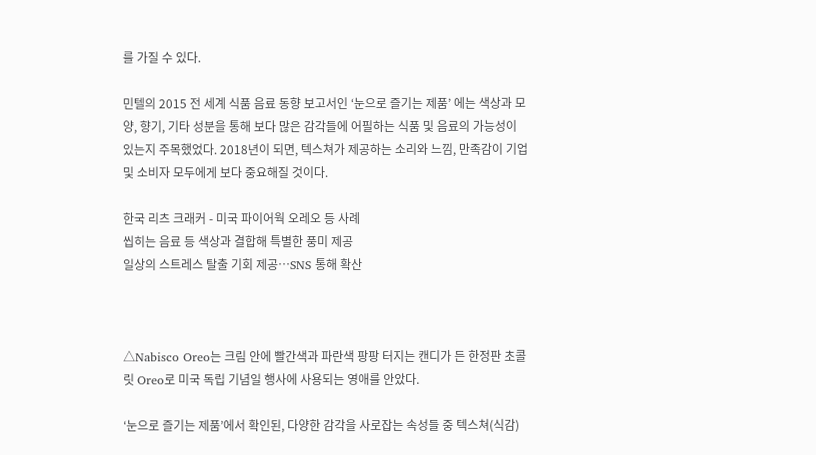를 가질 수 있다.

민텔의 2015 전 세계 식품 음료 동향 보고서인 ‘눈으로 즐기는 제품’ 에는 색상과 모양, 향기, 기타 성분을 통해 보다 많은 감각들에 어필하는 식품 및 음료의 가능성이 있는지 주목했었다. 2018년이 되면, 텍스쳐가 제공하는 소리와 느낌, 만족감이 기업 및 소비자 모두에게 보다 중요해질 것이다.

한국 리츠 크래커 - 미국 파이어웍 오레오 등 사례
씹히는 음료 등 색상과 결합해 특별한 풍미 제공
일상의 스트레스 탈출 기회 제공…SNS 통해 확산



△Nabisco Oreo는 크림 안에 빨간색과 파란색 팡팡 터지는 캔디가 든 한정판 초콜릿 Oreo로 미국 독립 기념일 행사에 사용되는 영애를 안았다.

‘눈으로 즐기는 제품’에서 확인된, 다양한 감각을 사로잡는 속성들 중 텍스쳐(식감)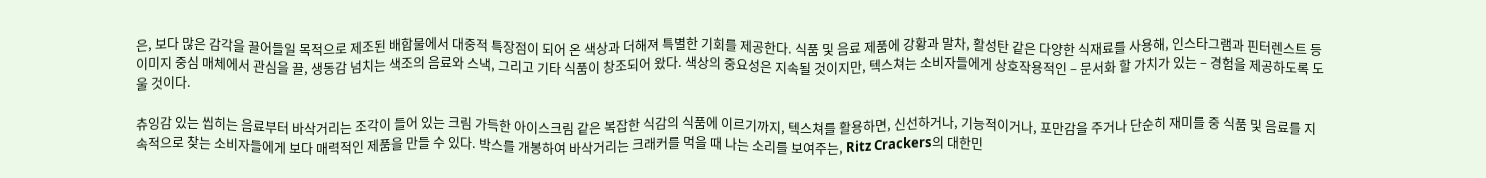은, 보다 많은 감각을 끌어들일 목적으로 제조된 배합물에서 대중적 특장점이 되어 온 색상과 더해져 특별한 기회를 제공한다. 식품 및 음료 제품에 강황과 말차, 활성탄 같은 다양한 식재료를 사용해, 인스타그램과 핀터렌스트 등 이미지 중심 매체에서 관심을 끌, 생동감 넘치는 색조의 음료와 스낵, 그리고 기타 식품이 창조되어 왔다. 색상의 중요성은 지속될 것이지만, 텍스쳐는 소비자들에게 상호작용적인 – 문서화 할 가치가 있는 – 경험을 제공하도록 도울 것이다.

츄잉감 있는 씹히는 음료부터 바삭거리는 조각이 들어 있는 크림 가득한 아이스크림 같은 복잡한 식감의 식품에 이르기까지, 텍스쳐를 활용하면, 신선하거나, 기능적이거나, 포만감을 주거나 단순히 재미를 중 식품 및 음료를 지속적으로 찾는 소비자들에게 보다 매력적인 제품을 만들 수 있다. 박스를 개봉하여 바삭거리는 크래커를 먹을 때 나는 소리를 보여주는, Ritz Crackers의 대한민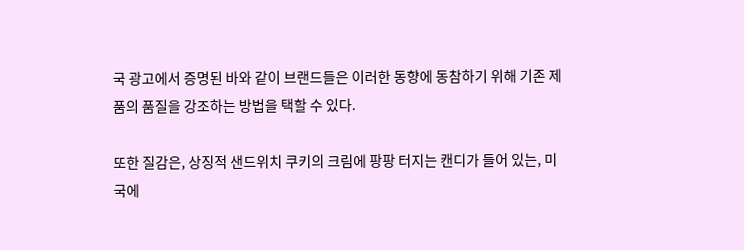국 광고에서 증명된 바와 같이 브랜드들은 이러한 동향에 동참하기 위해 기존 제품의 품질을 강조하는 방법을 택할 수 있다.

또한 질감은, 상징적 샌드위치 쿠키의 크림에 팡팡 터지는 캔디가 들어 있는, 미국에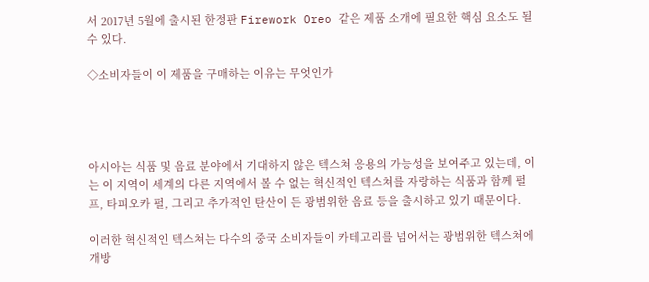서 2017년 5월에 출시된 한정판 Firework Oreo 같은 제품 소개에 필요한 핵심 요소도 될 수 있다.

◇소비자들이 이 제품을 구매하는 이유는 무엇인가




아시아는 식품 및 음료 분야에서 기대하지 않은 텍스쳐 응용의 가능성을 보여주고 있는데, 이는 이 지역이 세계의 다른 지역에서 볼 수 없는 혁신적인 텍스쳐를 자랑하는 식품과 함께 펄프, 타피오카 펄, 그리고 추가적인 탄산이 든 광범위한 음료 등을 출시하고 있기 때문이다.

이러한 혁신적인 텍스쳐는 다수의 중국 소비자들이 카테고리를 넘어서는 광범위한 텍스쳐에 개방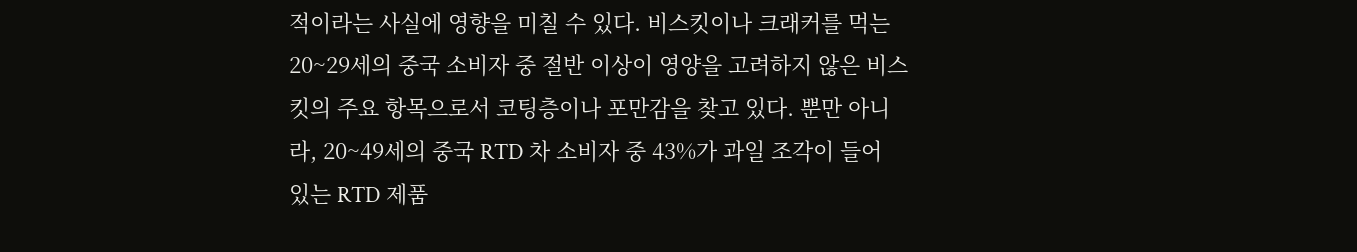적이라는 사실에 영향을 미칠 수 있다. 비스킷이나 크래커를 먹는 20~29세의 중국 소비자 중 절반 이상이 영양을 고려하지 않은 비스킷의 주요 항목으로서 코팅층이나 포만감을 찾고 있다. 뿐만 아니라, 20~49세의 중국 RTD 차 소비자 중 43%가 과일 조각이 들어 있는 RTD 제품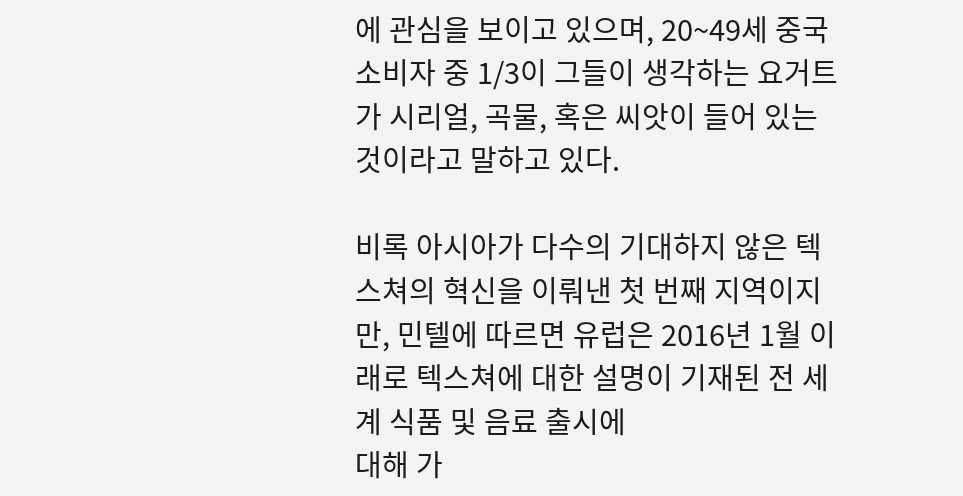에 관심을 보이고 있으며, 20~49세 중국 소비자 중 1/3이 그들이 생각하는 요거트가 시리얼, 곡물, 혹은 씨앗이 들어 있는 것이라고 말하고 있다.

비록 아시아가 다수의 기대하지 않은 텍스쳐의 혁신을 이뤄낸 첫 번째 지역이지만, 민텔에 따르면 유럽은 2016년 1월 이래로 텍스쳐에 대한 설명이 기재된 전 세계 식품 및 음료 출시에
대해 가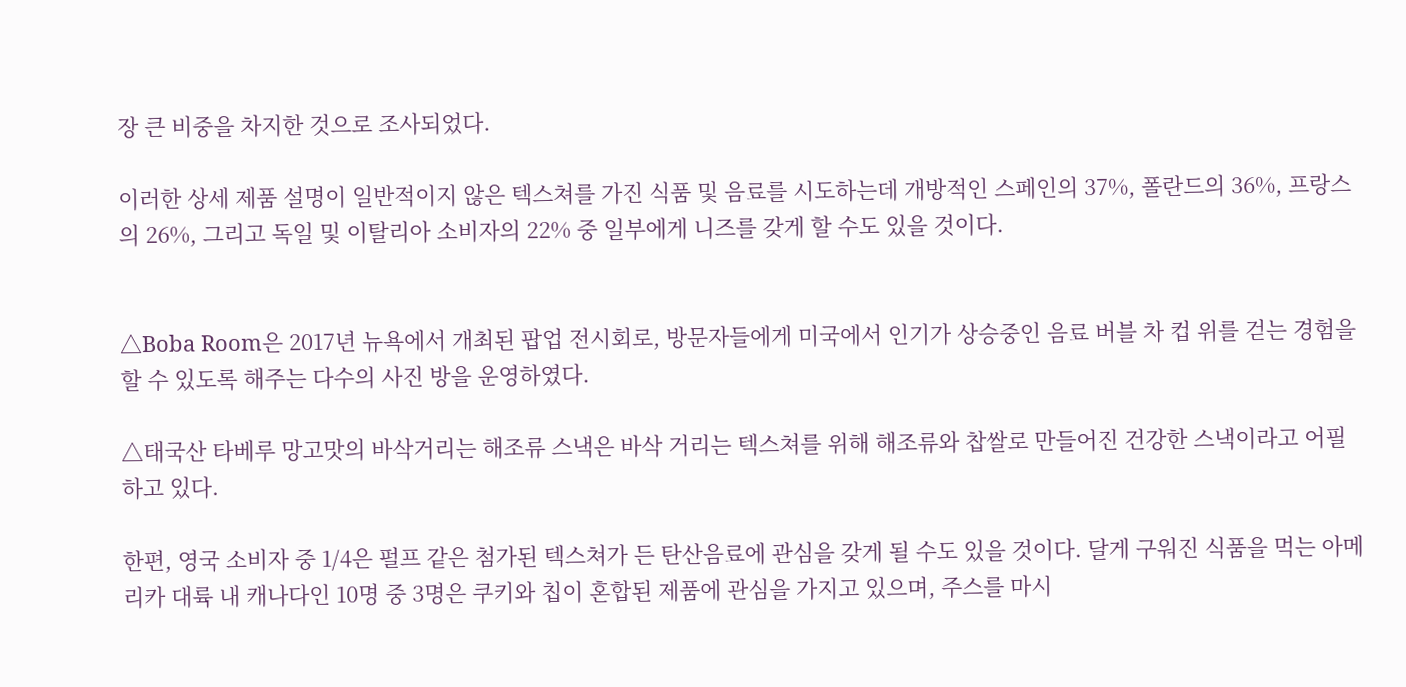장 큰 비중을 차지한 것으로 조사되었다.

이러한 상세 제품 설명이 일반적이지 않은 텍스쳐를 가진 식품 및 음료를 시도하는데 개방적인 스페인의 37%, 폴란드의 36%, 프랑스의 26%, 그리고 독일 및 이탈리아 소비자의 22% 중 일부에게 니즈를 갖게 할 수도 있을 것이다.


△Boba Room은 2017년 뉴욕에서 개최된 팝업 전시회로, 방문자들에게 미국에서 인기가 상승중인 음료 버블 차 컵 위를 걷는 경험을 할 수 있도록 해주는 다수의 사진 방을 운영하였다.

△태국산 타베루 망고맛의 바삭거리는 해조류 스낵은 바삭 거리는 텍스쳐를 위해 해조류와 찹쌀로 만들어진 건강한 스낵이라고 어필하고 있다.

한편, 영국 소비자 중 1/4은 펄프 같은 첨가된 텍스쳐가 든 탄산음료에 관심을 갖게 될 수도 있을 것이다. 달게 구워진 식품을 먹는 아메리카 대륙 내 캐나다인 10명 중 3명은 쿠키와 칩이 혼합된 제품에 관심을 가지고 있으며, 주스를 마시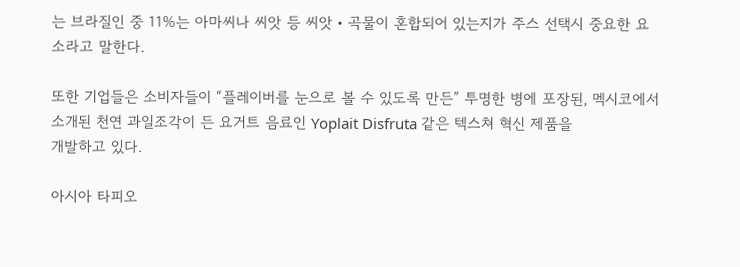는 브라질인 중 11%는 아마씨나 씨앗 등 씨앗・곡물이 혼합되어 있는지가 주스 선택시 중요한 요소라고 말한다.

또한 기업들은 소비자들이 “플레이버를 눈으로 볼 수 있도록 만든” 투명한 병에 포장된, 멕시코에서 소개된 천연 과일조각이 든 요거트 음료인 Yoplait Disfruta 같은 텍스쳐 혁신 제품을
개발하고 있다.

아시아 타피오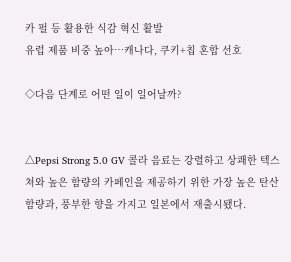카 펄 등 활용한 식감 혁신 활발
유럽 제품 비중 높아…캐나다, 쿠키+칩 혼합 선호

◇다음 단계로 어떤 일이 일어날까?


△Pepsi Strong 5.0 GV 콜라 음료는 강렬하고 상쾌한 텍스쳐와 높은 함량의 카페인을 제공하기 위한 가장 높은 탄산 함량과, 풍부한 향을 가지고 일본에서 재출시됐다.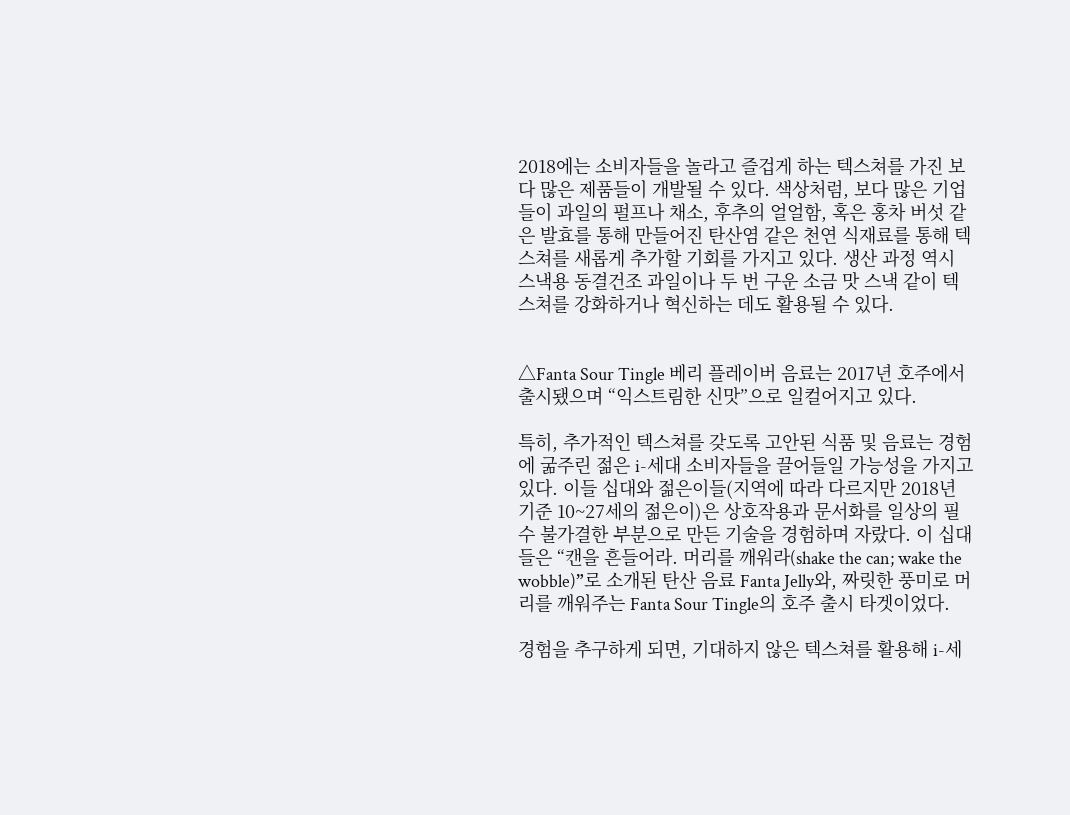2018에는 소비자들을 놀라고 즐겁게 하는 텍스쳐를 가진 보다 많은 제품들이 개발될 수 있다. 색상처럼, 보다 많은 기업들이 과일의 펄프나 채소, 후추의 얼얼함, 혹은 홍차 버섯 같은 발효를 통해 만들어진 탄산염 같은 천연 식재료를 통해 텍스쳐를 새롭게 추가할 기회를 가지고 있다. 생산 과정 역시 스낵용 동결건조 과일이나 두 번 구운 소금 맛 스낵 같이 텍스쳐를 강화하거나 혁신하는 데도 활용될 수 있다.


△Fanta Sour Tingle 베리 플레이버 음료는 2017년 호주에서 출시됐으며 “익스트림한 신맛”으로 일컬어지고 있다.

특히, 추가적인 텍스쳐를 갖도록 고안된 식품 및 음료는 경험에 굶주린 젊은 i-세대 소비자들을 끌어들일 가능성을 가지고 있다. 이들 십대와 젊은이들(지역에 따라 다르지만 2018년 기준 10~27세의 젊은이)은 상호작용과 문서화를 일상의 필수 불가결한 부분으로 만든 기술을 경험하며 자랐다. 이 십대들은 “캔을 흔들어라. 머리를 깨워라(shake the can; wake the wobble)”로 소개된 탄산 음료 Fanta Jelly와, 짜릿한 풍미로 머리를 깨워주는 Fanta Sour Tingle의 호주 출시 타겟이었다.

경험을 추구하게 되면, 기대하지 않은 텍스쳐를 활용해 i-세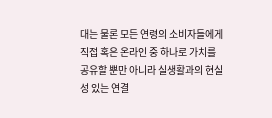대는 물론 모든 연령의 소비자들에게 직접 혹은 온라인 중 하나로 가치를 공유할 뿐만 아니라 실생활과의 현실성 있는 연결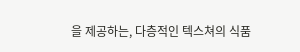을 제공하는, 다층적인 텍스쳐의 식품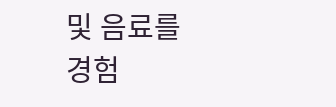및 음료를 경험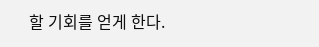할 기회를 얻게 한다.